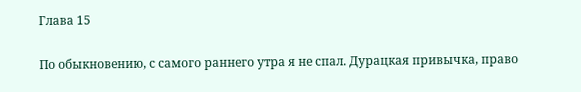Глава 15

По обыкновению, с самого раннего утра я не спал. Дурацкая привычка, право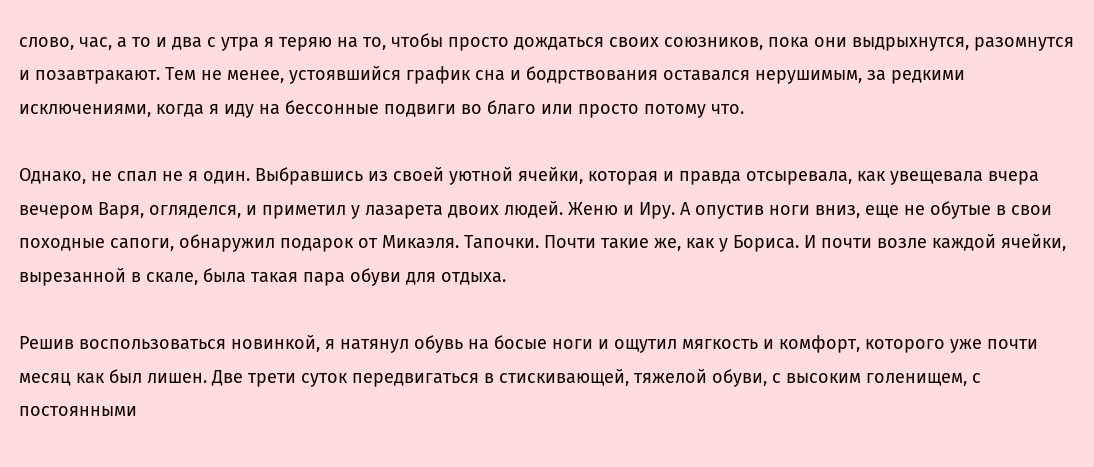слово, час, а то и два с утра я теряю на то, чтобы просто дождаться своих союзников, пока они выдрыхнутся, разомнутся и позавтракают. Тем не менее, устоявшийся график сна и бодрствования оставался нерушимым, за редкими исключениями, когда я иду на бессонные подвиги во благо или просто потому что.

Однако, не спал не я один. Выбравшись из своей уютной ячейки, которая и правда отсыревала, как увещевала вчера вечером Варя, огляделся, и приметил у лазарета двоих людей. Женю и Иру. А опустив ноги вниз, еще не обутые в свои походные сапоги, обнаружил подарок от Микаэля. Тапочки. Почти такие же, как у Бориса. И почти возле каждой ячейки, вырезанной в скале, была такая пара обуви для отдыха.

Решив воспользоваться новинкой, я натянул обувь на босые ноги и ощутил мягкость и комфорт, которого уже почти месяц как был лишен. Две трети суток передвигаться в стискивающей, тяжелой обуви, с высоким голенищем, с постоянными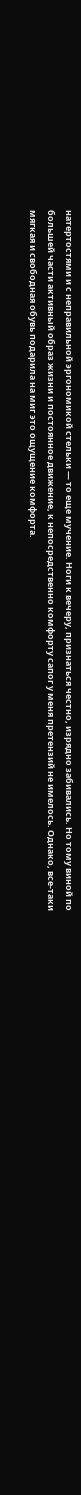натертостями и с неправильной эргономикой стельки — то еще мучение. Ноги к вечеру, признаться честно, изрядно забивались. Но тому виной по большей части активный образ жизни и постоянное движение, к непосредственно комфорту сапог у меня претензий не имелось. Однако, все-таки мягкая и свободная обувь подарила на миг это ощущение комфорта.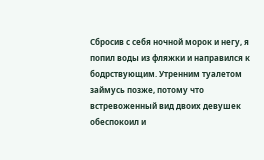Сбросив с себя ночной морок и негу, я попил воды из фляжки и направился к бодрствующим. Утренним туалетом займусь позже, потому что встревоженный вид двоих девушек обеспокоил и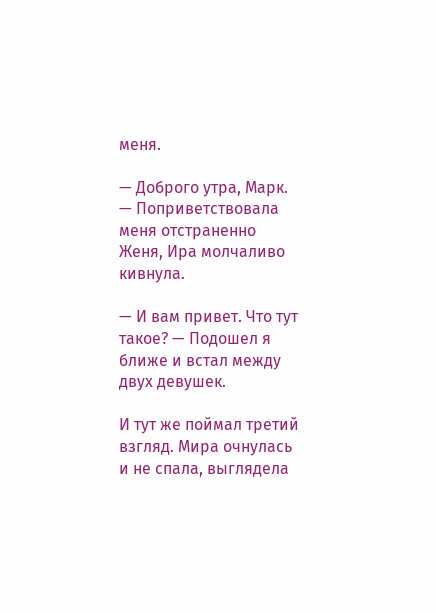меня.

— Доброго утра, Марк. — Поприветствовала меня отстраненно Женя, Ира молчаливо кивнула.

— И вам привет. Что тут такое? — Подошел я ближе и встал между двух девушек.

И тут же поймал третий взгляд. Мира очнулась и не спала, выглядела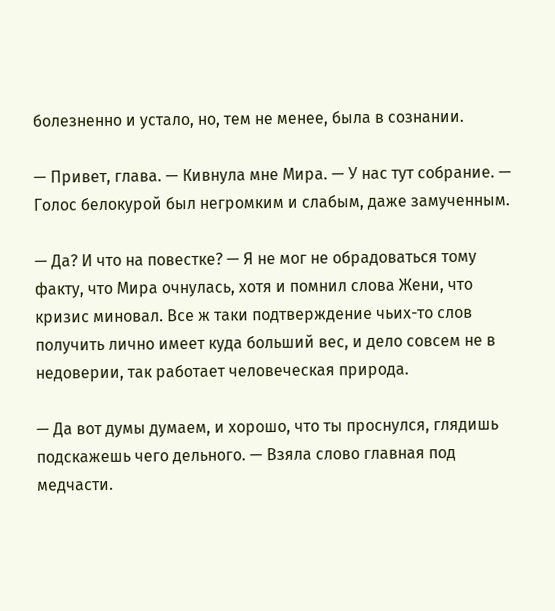болезненно и устало, но, тем не менее, была в сознании.

— Привет, глава. — Кивнула мне Мира. — У нас тут собрание. — Голос белокурой был негромким и слабым, даже замученным.

— Да? И что на повестке? — Я не мог не обрадоваться тому факту, что Мира очнулась, хотя и помнил слова Жени, что кризис миновал. Все ж таки подтверждение чьих-то слов получить лично имеет куда больший вес, и дело совсем не в недоверии, так работает человеческая природа.

— Да вот думы думаем, и хорошо, что ты проснулся, глядишь подскажешь чего дельного. — Взяла слово главная под медчасти.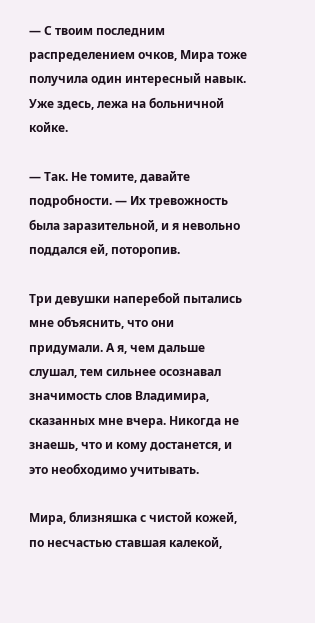— С твоим последним распределением очков, Мира тоже получила один интересный навык. Уже здесь, лежа на больничной койке.

— Так. Не томите, давайте подробности. — Их тревожность была заразительной, и я невольно поддался ей, поторопив.

Три девушки наперебой пытались мне объяснить, что они придумали. А я, чем дальше слушал, тем сильнее осознавал значимость слов Владимира, сказанных мне вчера. Никогда не знаешь, что и кому достанется, и это необходимо учитывать.

Мира, близняшка с чистой кожей, по несчастью ставшая калекой,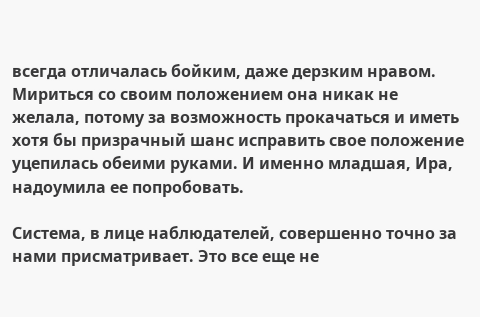всегда отличалась бойким, даже дерзким нравом. Мириться со своим положением она никак не желала, потому за возможность прокачаться и иметь хотя бы призрачный шанс исправить свое положение уцепилась обеими руками. И именно младшая, Ира, надоумила ее попробовать.

Система, в лице наблюдателей, совершенно точно за нами присматривает. Это все еще не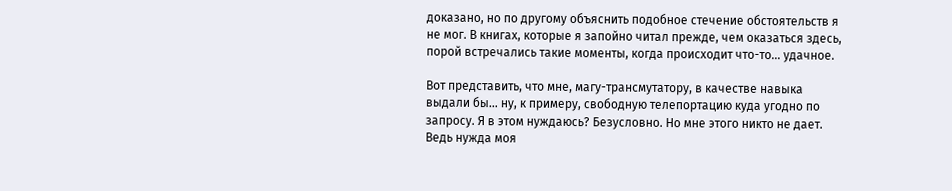доказано, но по другому объяснить подобное стечение обстоятельств я не мог. В книгах, которые я запойно читал прежде, чем оказаться здесь, порой встречались такие моменты, когда происходит что-то… удачное.

Вот представить, что мне, магу-трансмутатору, в качестве навыка выдали бы… ну, к примеру, свободную телепортацию куда угодно по запросу. Я в этом нуждаюсь? Безусловно. Но мне этого никто не дает. Ведь нужда моя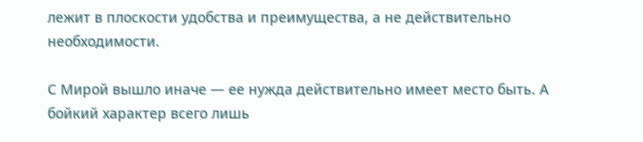лежит в плоскости удобства и преимущества, а не действительно необходимости.

С Мирой вышло иначе — ее нужда действительно имеет место быть. А бойкий характер всего лишь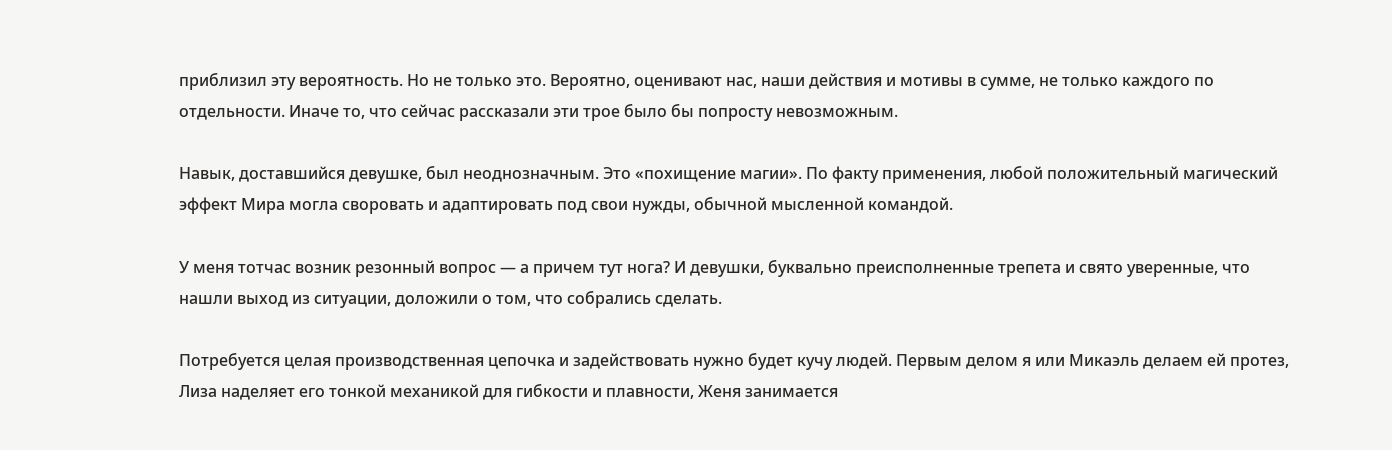приблизил эту вероятность. Но не только это. Вероятно, оценивают нас, наши действия и мотивы в сумме, не только каждого по отдельности. Иначе то, что сейчас рассказали эти трое было бы попросту невозможным.

Навык, доставшийся девушке, был неоднозначным. Это «похищение магии». По факту применения, любой положительный магический эффект Мира могла своровать и адаптировать под свои нужды, обычной мысленной командой.

У меня тотчас возник резонный вопрос — а причем тут нога? И девушки, буквально преисполненные трепета и свято уверенные, что нашли выход из ситуации, доложили о том, что собрались сделать.

Потребуется целая производственная цепочка и задействовать нужно будет кучу людей. Первым делом я или Микаэль делаем ей протез, Лиза наделяет его тонкой механикой для гибкости и плавности, Женя занимается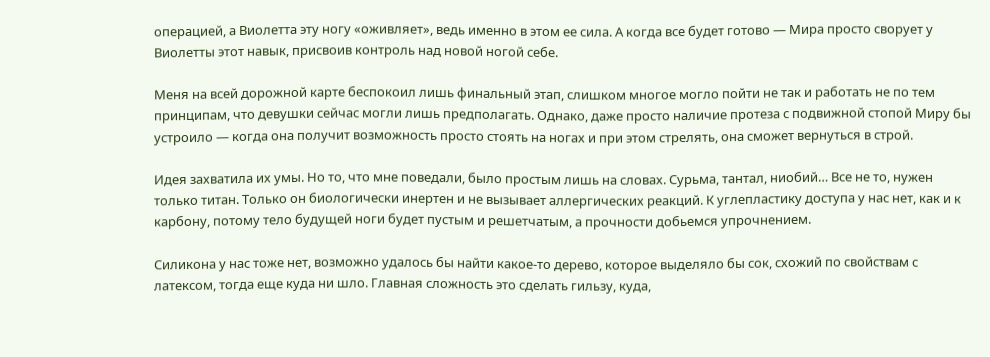операцией, а Виолетта эту ногу «оживляет», ведь именно в этом ее сила. А когда все будет готово — Мира просто сворует у Виолетты этот навык, присвоив контроль над новой ногой себе.

Меня на всей дорожной карте беспокоил лишь финальный этап, слишком многое могло пойти не так и работать не по тем принципам, что девушки сейчас могли лишь предполагать. Однако, даже просто наличие протеза с подвижной стопой Миру бы устроило — когда она получит возможность просто стоять на ногах и при этом стрелять, она сможет вернуться в строй.

Идея захватила их умы. Но то, что мне поведали, было простым лишь на словах. Сурьма, тантал, ниобий… Все не то, нужен только титан. Только он биологически инертен и не вызывает аллергических реакций. К углепластику доступа у нас нет, как и к карбону, потому тело будущей ноги будет пустым и решетчатым, а прочности добьемся упрочнением.

Силикона у нас тоже нет, возможно удалось бы найти какое-то дерево, которое выделяло бы сок, схожий по свойствам с латексом, тогда еще куда ни шло. Главная сложность это сделать гильзу, куда,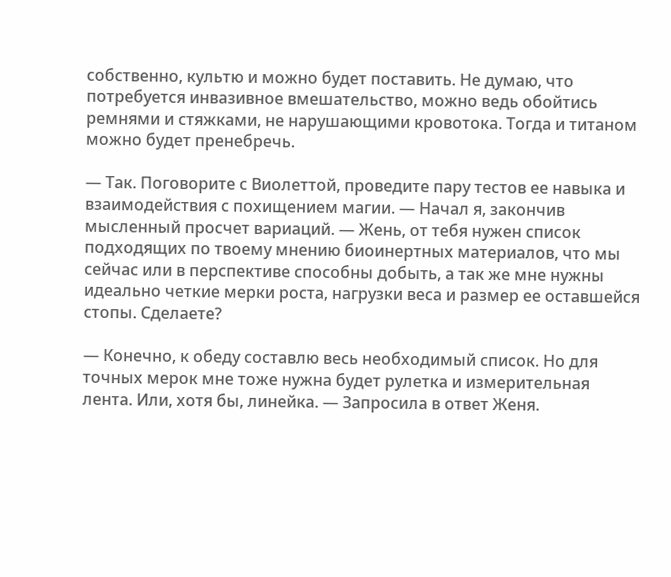собственно, культю и можно будет поставить. Не думаю, что потребуется инвазивное вмешательство, можно ведь обойтись ремнями и стяжками, не нарушающими кровотока. Тогда и титаном можно будет пренебречь.

— Так. Поговорите с Виолеттой, проведите пару тестов ее навыка и взаимодействия с похищением магии. — Начал я, закончив мысленный просчет вариаций. — Жень, от тебя нужен список подходящих по твоему мнению биоинертных материалов, что мы сейчас или в перспективе способны добыть, а так же мне нужны идеально четкие мерки роста, нагрузки веса и размер ее оставшейся стопы. Сделаете?

— Конечно, к обеду составлю весь необходимый список. Но для точных мерок мне тоже нужна будет рулетка и измерительная лента. Или, хотя бы, линейка. — Запросила в ответ Женя.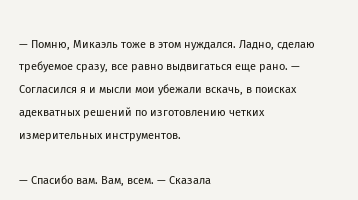— Помню, Микаэль тоже в этом нуждался. Ладно, сделаю требуемое сразу, все равно выдвигаться еще рано. — Согласился я и мысли мои убежали вскачь, в поисках адекватных решений по изготовлению четких измерительных инструментов.

— Спасибо вам. Вам, всем. — Сказала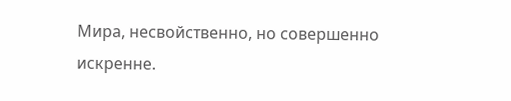Мира, несвойственно, но совершенно искренне.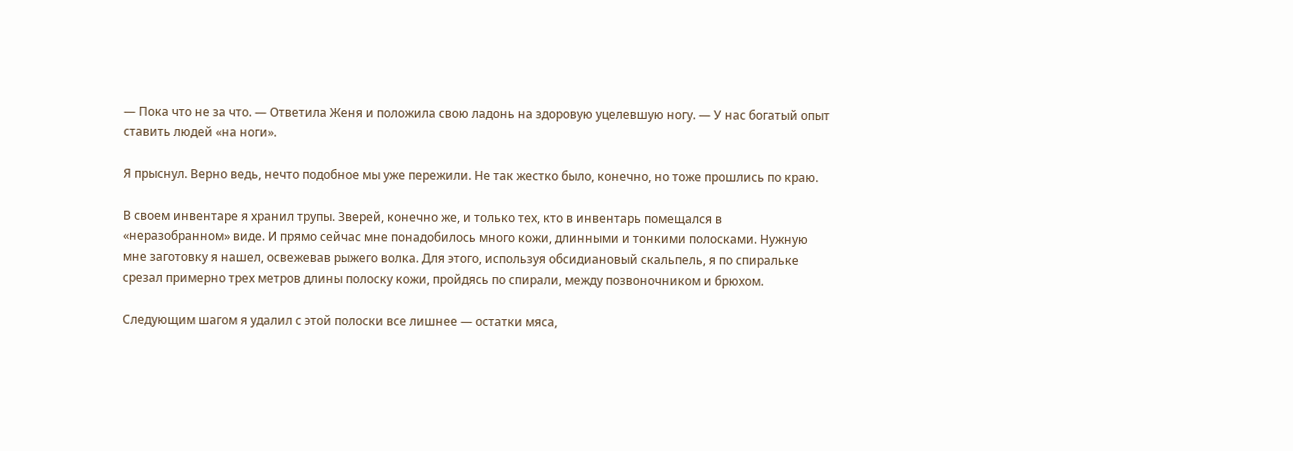— Пока что не за что. — Ответила Женя и положила свою ладонь на здоровую уцелевшую ногу. — У нас богатый опыт ставить людей «на ноги».

Я прыснул. Верно ведь, нечто подобное мы уже пережили. Не так жестко было, конечно, но тоже прошлись по краю.

В своем инвентаре я хранил трупы. Зверей, конечно же, и только тех, кто в инвентарь помещался в «неразобранном» виде. И прямо сейчас мне понадобилось много кожи, длинными и тонкими полосками. Нужную мне заготовку я нашел, освежевав рыжего волка. Для этого, используя обсидиановый скальпель, я по спиральке срезал примерно трех метров длины полоску кожи, пройдясь по спирали, между позвоночником и брюхом.

Следующим шагом я удалил с этой полоски все лишнее — остатки мяса,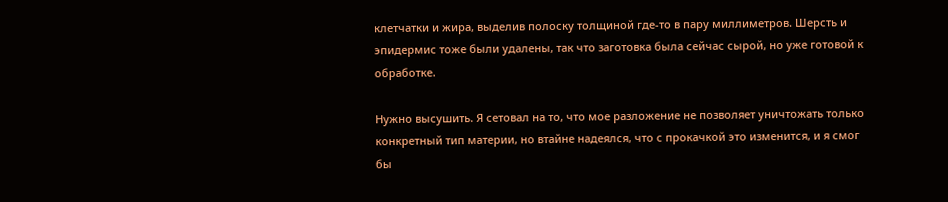клетчатки и жира, выделив полоску толщиной где-то в пару миллиметров. Шерсть и эпидермис тоже были удалены, так что заготовка была сейчас сырой, но уже готовой к обработке.

Нужно высушить. Я сетовал на то, что мое разложение не позволяет уничтожать только конкретный тип материи, но втайне надеялся, что с прокачкой это изменится, и я смог бы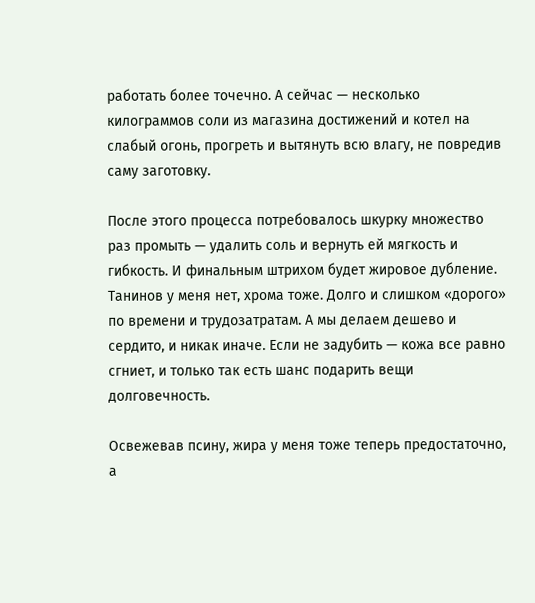работать более точечно. А сейчас — несколько килограммов соли из магазина достижений и котел на слабый огонь, прогреть и вытянуть всю влагу, не повредив саму заготовку.

После этого процесса потребовалось шкурку множество раз промыть — удалить соль и вернуть ей мягкость и гибкость. И финальным штрихом будет жировое дубление. Танинов у меня нет, хрома тоже. Долго и слишком «дорого» по времени и трудозатратам. А мы делаем дешево и сердито, и никак иначе. Если не задубить — кожа все равно сгниет, и только так есть шанс подарить вещи долговечность.

Освежевав псину, жира у меня тоже теперь предостаточно, а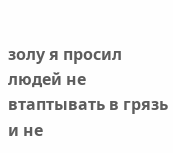золу я просил людей не втаптывать в грязь и не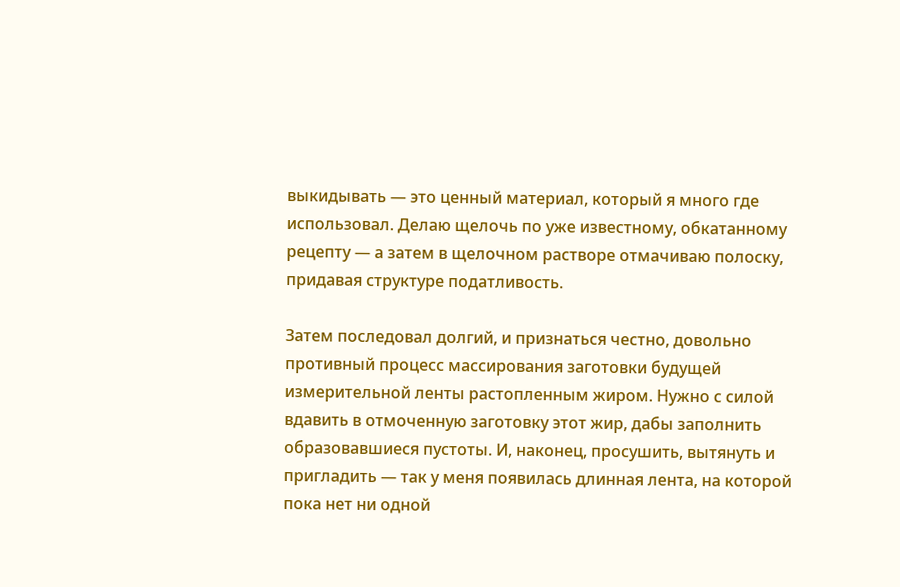выкидывать — это ценный материал, который я много где использовал. Делаю щелочь по уже известному, обкатанному рецепту — а затем в щелочном растворе отмачиваю полоску, придавая структуре податливость.

Затем последовал долгий, и признаться честно, довольно противный процесс массирования заготовки будущей измерительной ленты растопленным жиром. Нужно с силой вдавить в отмоченную заготовку этот жир, дабы заполнить образовавшиеся пустоты. И, наконец, просушить, вытянуть и пригладить — так у меня появилась длинная лента, на которой пока нет ни одной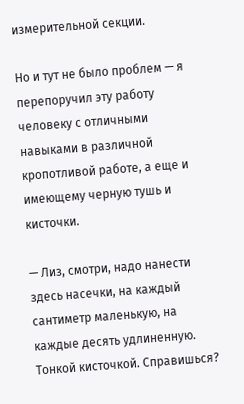измерительной секции.

Но и тут не было проблем — я перепоручил эту работу человеку с отличными навыками в различной кропотливой работе, а еще и имеющему черную тушь и кисточки.

— Лиз, смотри, надо нанести здесь насечки, на каждый сантиметр маленькую, на каждые десять удлиненную. Тонкой кисточкой. Справишься?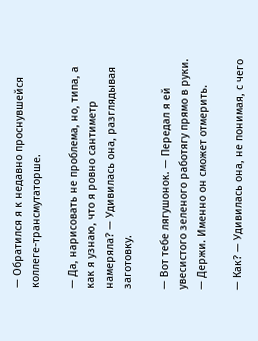— Обратился я к недавно проснувшейся коллеге-трансмутаторше.

— Да, нарисовать не проблема, но, типа, а как я узнаю, что я ровно сантиметр намеряла? — Удивилась она, разглядывая заготовку.

— Вот тебе лягушонок. — Передал я ей увесистого зеленого работягу прямо в руки. — Держи. Именно он сможет отмерить.

— Как? — Удивилась она, не понимая, с чего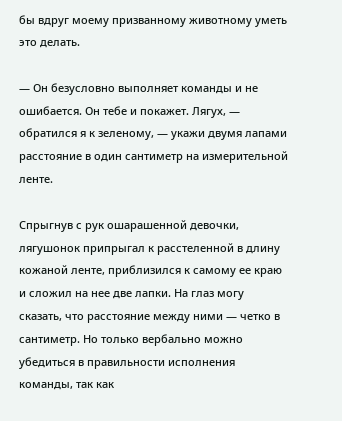бы вдруг моему призванному животному уметь это делать.

— Он безусловно выполняет команды и не ошибается. Он тебе и покажет. Лягух, — обратился я к зеленому, — укажи двумя лапами расстояние в один сантиметр на измерительной ленте.

Спрыгнув с рук ошарашенной девочки, лягушонок припрыгал к расстеленной в длину кожаной ленте, приблизился к самому ее краю и сложил на нее две лапки. На глаз могу сказать, что расстояние между ними — четко в сантиметр. Но только вербально можно убедиться в правильности исполнения команды, так как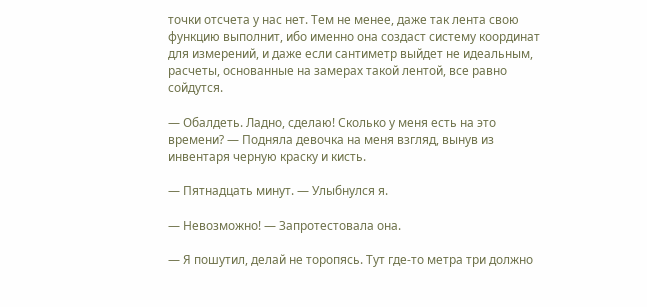точки отсчета у нас нет. Тем не менее, даже так лента свою функцию выполнит, ибо именно она создаст систему координат для измерений, и даже если сантиметр выйдет не идеальным, расчеты, основанные на замерах такой лентой, все равно сойдутся.

— Обалдеть. Ладно, сделаю! Сколько у меня есть на это времени? — Подняла девочка на меня взгляд, вынув из инвентаря черную краску и кисть.

— Пятнадцать минут. — Улыбнулся я.

— Невозможно! — Запротестовала она.

— Я пошутил, делай не торопясь. Тут где-то метра три должно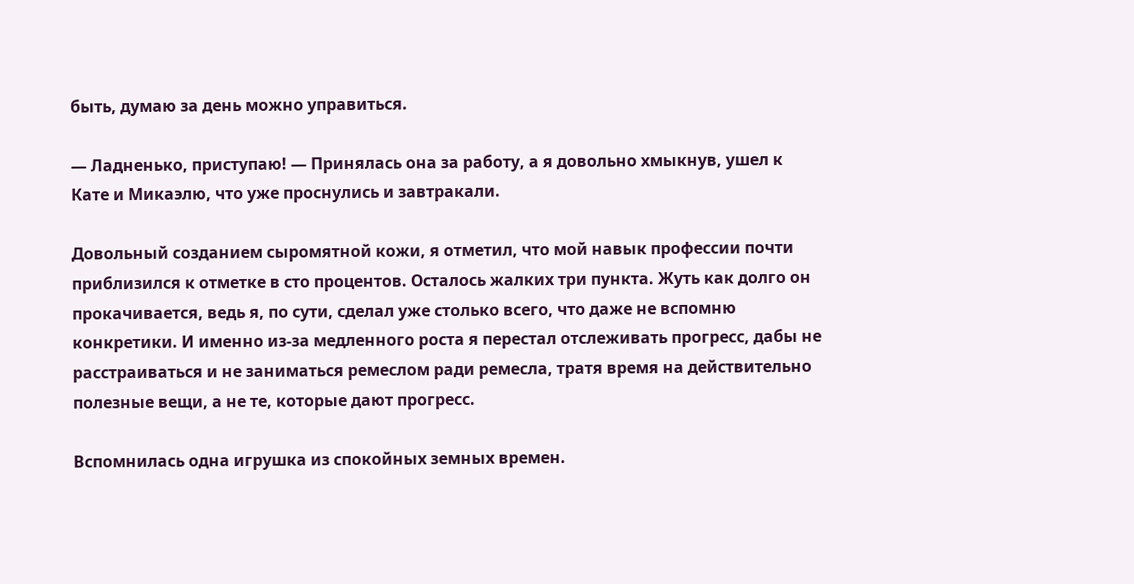быть, думаю за день можно управиться.

— Ладненько, приступаю! — Принялась она за работу, а я довольно хмыкнув, ушел к Кате и Микаэлю, что уже проснулись и завтракали.

Довольный созданием сыромятной кожи, я отметил, что мой навык профессии почти приблизился к отметке в сто процентов. Осталось жалких три пункта. Жуть как долго он прокачивается, ведь я, по сути, сделал уже столько всего, что даже не вспомню конкретики. И именно из-за медленного роста я перестал отслеживать прогресс, дабы не расстраиваться и не заниматься ремеслом ради ремесла, тратя время на действительно полезные вещи, а не те, которые дают прогресс.

Вспомнилась одна игрушка из спокойных земных времен.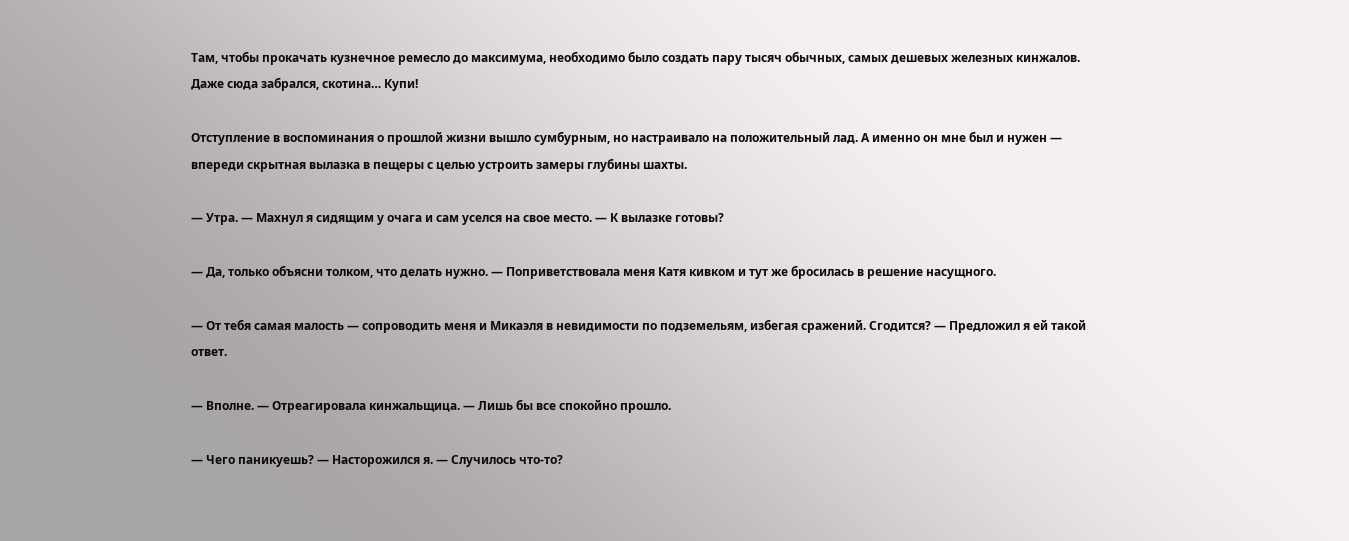Там, чтобы прокачать кузнечное ремесло до максимума, необходимо было создать пару тысяч обычных, самых дешевых железных кинжалов. Даже сюда забрался, скотина… Купи!

Отступление в воспоминания о прошлой жизни вышло сумбурным, но настраивало на положительный лад. А именно он мне был и нужен — впереди скрытная вылазка в пещеры с целью устроить замеры глубины шахты.

— Утра. — Махнул я сидящим у очага и сам уселся на свое место. — К вылазке готовы?

— Да, только объясни толком, что делать нужно. — Поприветствовала меня Катя кивком и тут же бросилась в решение насущного.

— От тебя самая малость — сопроводить меня и Микаэля в невидимости по подземельям, избегая сражений. Сгодится? — Предложил я ей такой ответ.

— Вполне. — Отреагировала кинжальщица. — Лишь бы все спокойно прошло.

— Чего паникуешь? — Насторожился я. — Случилось что-то?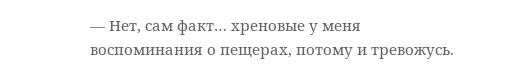— Нет, сам факт… хреновые у меня воспоминания о пещерах, потому и тревожусь.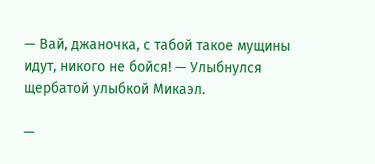— Вай, джаночка, с табой такое мущины идут, никого не бойся! — Улыбнулся щербатой улыбкой Микаэл.

—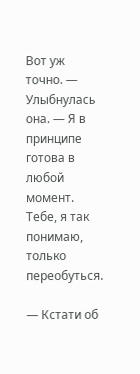Вот уж точно. — Улыбнулась она. — Я в принципе готова в любой момент. Тебе, я так понимаю, только переобуться.

— Кстати об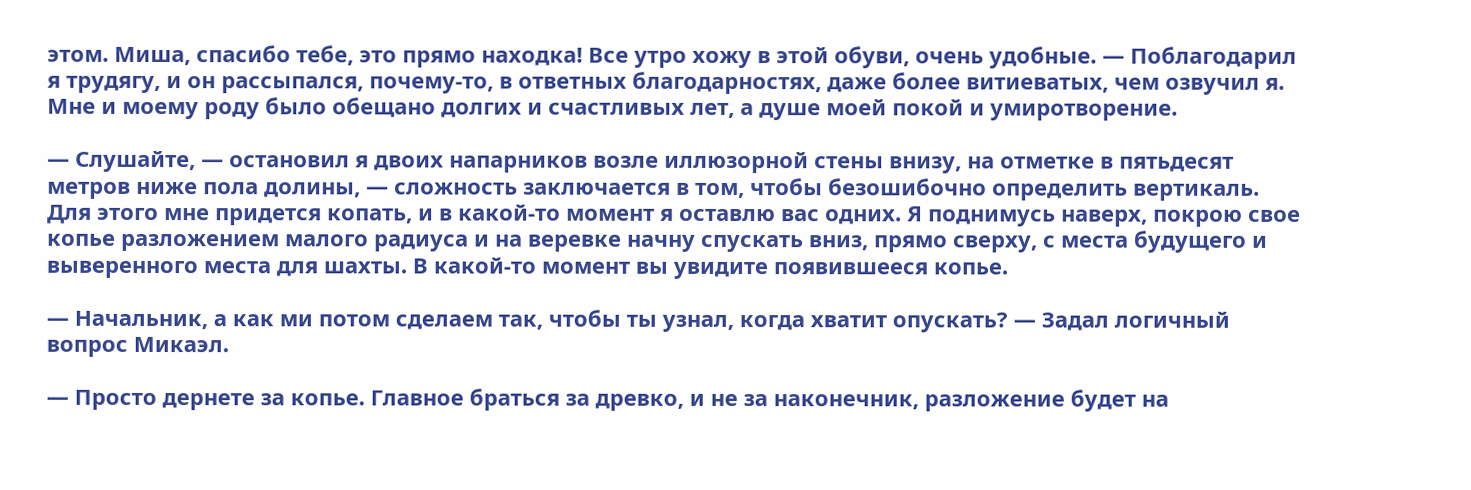этом. Миша, спасибо тебе, это прямо находка! Все утро хожу в этой обуви, очень удобные. — Поблагодарил я трудягу, и он рассыпался, почему-то, в ответных благодарностях, даже более витиеватых, чем озвучил я. Мне и моему роду было обещано долгих и счастливых лет, а душе моей покой и умиротворение.

— Слушайте, — остановил я двоих напарников возле иллюзорной стены внизу, на отметке в пятьдесят метров ниже пола долины, — сложность заключается в том, чтобы безошибочно определить вертикаль. Для этого мне придется копать, и в какой-то момент я оставлю вас одних. Я поднимусь наверх, покрою свое копье разложением малого радиуса и на веревке начну спускать вниз, прямо сверху, с места будущего и выверенного места для шахты. В какой-то момент вы увидите появившееся копье.

— Начальник, а как ми потом сделаем так, чтобы ты узнал, когда хватит опускать? — Задал логичный вопрос Микаэл.

— Просто дернете за копье. Главное браться за древко, и не за наконечник, разложение будет на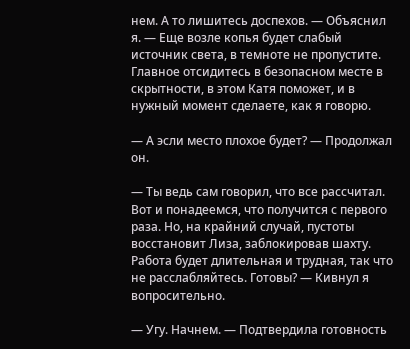нем. А то лишитесь доспехов. — Объяснил я. — Еще возле копья будет слабый источник света, в темноте не пропустите. Главное отсидитесь в безопасном месте в скрытности, в этом Катя поможет, и в нужный момент сделаете, как я говорю.

— А эсли место плохое будет? — Продолжал он.

— Ты ведь сам говорил, что все рассчитал. Вот и понадеемся, что получится с первого раза. Но, на крайний случай, пустоты восстановит Лиза, заблокировав шахту. Работа будет длительная и трудная, так что не расслабляйтесь. Готовы? — Кивнул я вопросительно.

— Угу. Начнем. — Подтвердила готовность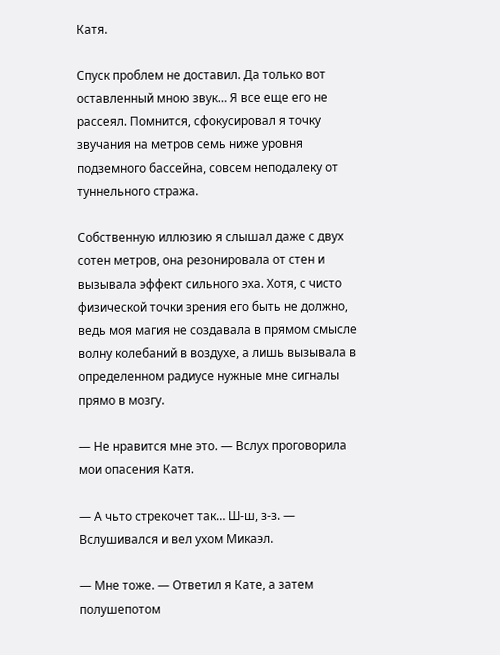Катя.

Спуск проблем не доставил. Да только вот оставленный мною звук… Я все еще его не рассеял. Помнится, сфокусировал я точку звучания на метров семь ниже уровня подземного бассейна, совсем неподалеку от туннельного стража.

Собственную иллюзию я слышал даже с двух сотен метров, она резонировала от стен и вызывала эффект сильного эха. Хотя, с чисто физической точки зрения его быть не должно, ведь моя магия не создавала в прямом смысле волну колебаний в воздухе, а лишь вызывала в определенном радиусе нужные мне сигналы прямо в мозгу.

— Не нравится мне это. — Вслух проговорила мои опасения Катя.

— А чьто стрекочет так… Ш-ш, з-з. — Вслушивался и вел ухом Микаэл.

— Мне тоже. — Ответил я Кате, а затем полушепотом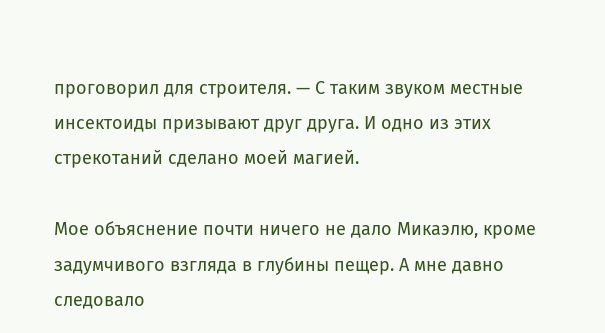проговорил для строителя. — С таким звуком местные инсектоиды призывают друг друга. И одно из этих стрекотаний сделано моей магией.

Мое объяснение почти ничего не дало Микаэлю, кроме задумчивого взгляда в глубины пещер. А мне давно следовало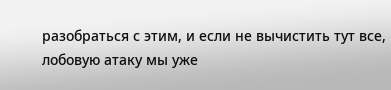разобраться с этим, и если не вычистить тут все, лобовую атаку мы уже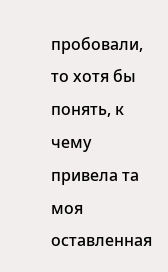пробовали, то хотя бы понять, к чему привела та моя оставленная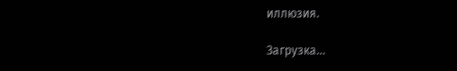иллюзия.

Загрузка...